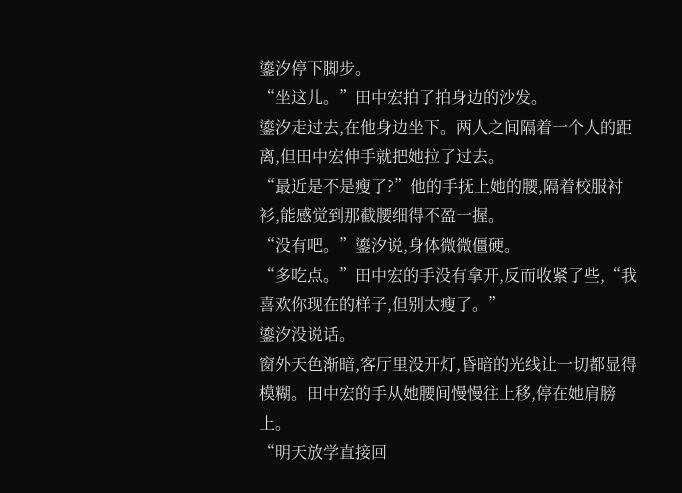鎏汐停下脚步。
“坐这儿。”田中宏拍了拍身边的沙发。
鎏汐走过去,在他身边坐下。两人之间隔着一个人的距离,但田中宏伸手就把她拉了过去。
“最近是不是瘦了?”他的手抚上她的腰,隔着校服衬衫,能感觉到那截腰细得不盈一握。
“没有吧。”鎏汐说,身体微微僵硬。
“多吃点。”田中宏的手没有拿开,反而收紧了些,“我喜欢你现在的样子,但别太瘦了。”
鎏汐没说话。
窗外天色渐暗,客厅里没开灯,昏暗的光线让一切都显得模糊。田中宏的手从她腰间慢慢往上移,停在她肩膀上。
“明天放学直接回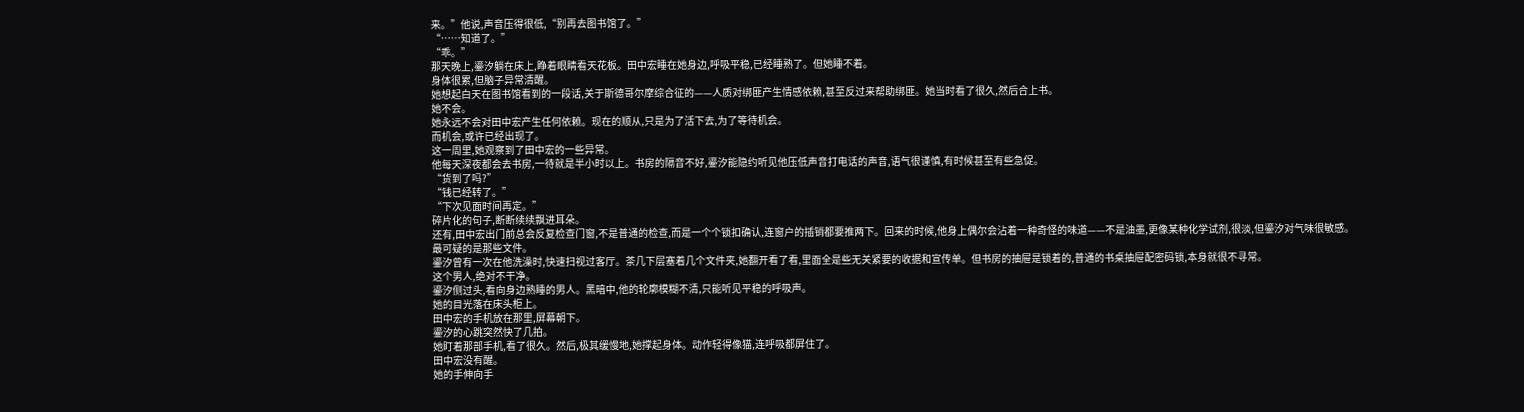来。”他说,声音压得很低,“别再去图书馆了。”
“……知道了。”
“乖。”
那天晚上,鎏汐躺在床上,睁着眼睛看天花板。田中宏睡在她身边,呼吸平稳,已经睡熟了。但她睡不着。
身体很累,但脑子异常清醒。
她想起白天在图书馆看到的一段话,关于斯德哥尔摩综合征的——人质对绑匪产生情感依赖,甚至反过来帮助绑匪。她当时看了很久,然后合上书。
她不会。
她永远不会对田中宏产生任何依赖。现在的顺从,只是为了活下去,为了等待机会。
而机会,或许已经出现了。
这一周里,她观察到了田中宏的一些异常。
他每天深夜都会去书房,一待就是半小时以上。书房的隔音不好,鎏汐能隐约听见他压低声音打电话的声音,语气很谨慎,有时候甚至有些急促。
“货到了吗?”
“钱已经转了。”
“下次见面时间再定。”
碎片化的句子,断断续续飘进耳朵。
还有,田中宏出门前总会反复检查门窗,不是普通的检查,而是一个个锁扣确认,连窗户的插销都要推两下。回来的时候,他身上偶尔会沾着一种奇怪的味道——不是油墨,更像某种化学试剂,很淡,但鎏汐对气味很敏感。
最可疑的是那些文件。
鎏汐曾有一次在他洗澡时,快速扫视过客厅。茶几下层塞着几个文件夹,她翻开看了看,里面全是些无关紧要的收据和宣传单。但书房的抽屉是锁着的,普通的书桌抽屉配密码锁,本身就很不寻常。
这个男人,绝对不干净。
鎏汐侧过头,看向身边熟睡的男人。黑暗中,他的轮廓模糊不清,只能听见平稳的呼吸声。
她的目光落在床头柜上。
田中宏的手机放在那里,屏幕朝下。
鎏汐的心跳突然快了几拍。
她盯着那部手机,看了很久。然后,极其缓慢地,她撑起身体。动作轻得像猫,连呼吸都屏住了。
田中宏没有醒。
她的手伸向手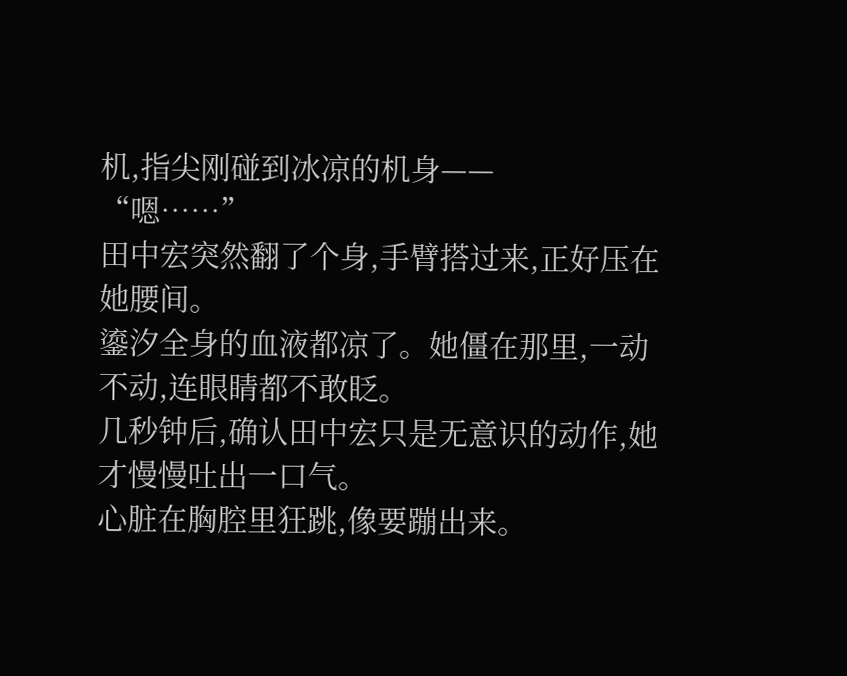机,指尖刚碰到冰凉的机身——
“嗯……”
田中宏突然翻了个身,手臂搭过来,正好压在她腰间。
鎏汐全身的血液都凉了。她僵在那里,一动不动,连眼睛都不敢眨。
几秒钟后,确认田中宏只是无意识的动作,她才慢慢吐出一口气。
心脏在胸腔里狂跳,像要蹦出来。